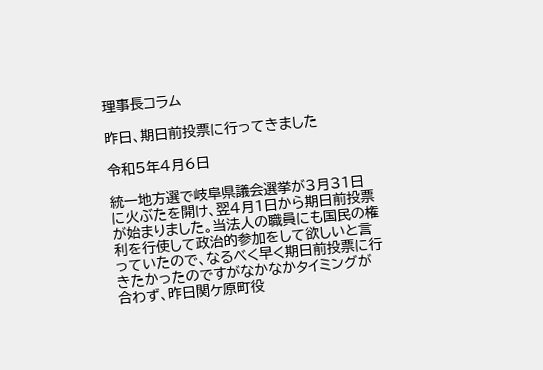理事長コラム

昨日、期日前投票に行ってきました

令和5年4月6日

統一地方選で岐阜県議会選挙が3月31日に火ぶたを開け、翌4月1日から期日前投票が始まりました。当法人の職員にも国民の権利を行使して政治的参加をして欲しいと言っていたので、なるべく早く期日前投票に行きたかったのですがなかなかタイミングが合わず、昨日関ケ原町役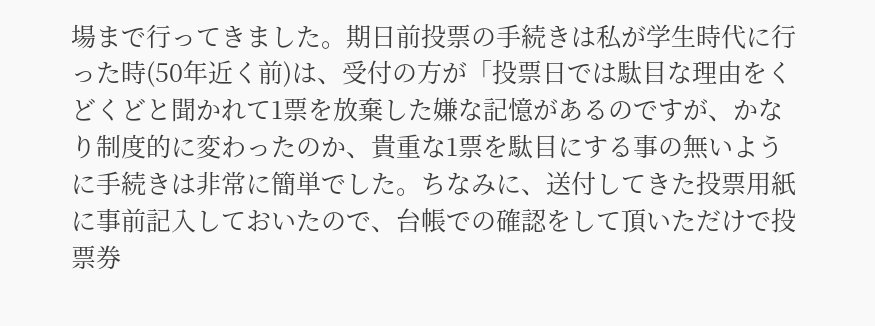場まで行ってきました。期日前投票の手続きは私が学生時代に行った時(50年近く前)は、受付の方が「投票日では駄目な理由をくどくどと聞かれて1票を放棄した嫌な記憶があるのですが、かなり制度的に変わったのか、貴重な1票を駄目にする事の無いように手続きは非常に簡単でした。ちなみに、送付してきた投票用紙に事前記入しておいたので、台帳での確認をして頂いただけで投票券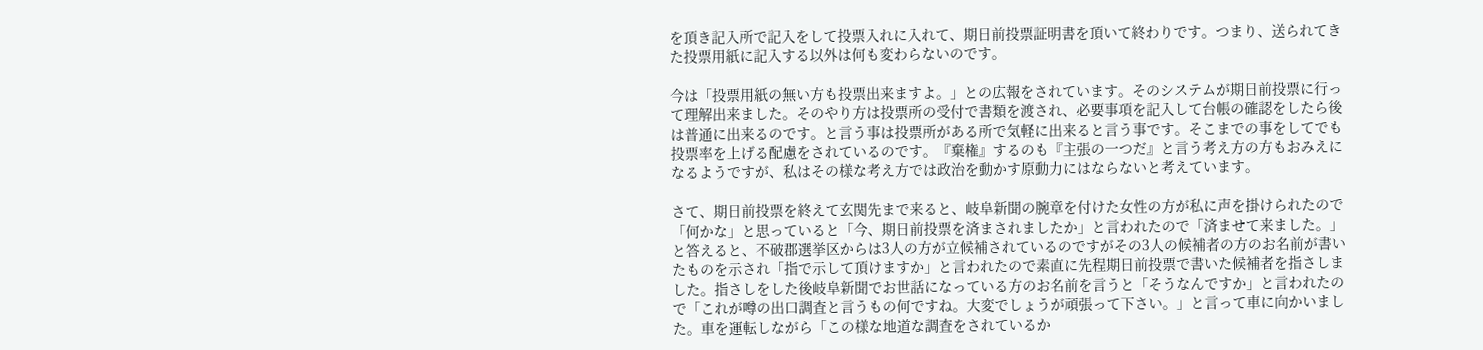を頂き記入所で記入をして投票入れに入れて、期日前投票証明書を頂いて終わりです。つまり、送られてきた投票用紙に記入する以外は何も変わらないのです。

今は「投票用紙の無い方も投票出来ますよ。」との広報をされています。そのシステムが期日前投票に行って理解出来ました。そのやり方は投票所の受付で書類を渡され、必要事項を記入して台帳の確認をしたら後は普通に出来るのです。と言う事は投票所がある所で気軽に出来ると言う事です。そこまでの事をしてでも投票率を上げる配慮をされているのです。『棄権』するのも『主張の一つだ』と言う考え方の方もおみえになるようですが、私はその様な考え方では政治を動かす原動力にはならないと考えています。

さて、期日前投票を終えて玄関先まで来ると、岐阜新聞の腕章を付けた女性の方が私に声を掛けられたので「何かな」と思っていると「今、期日前投票を済まされましたか」と言われたので「済ませて来ました。」と答えると、不破郡選挙区からは3人の方が立候補されているのですがその3人の候補者の方のお名前が書いたものを示され「指で示して頂けますか」と言われたので素直に先程期日前投票で書いた候補者を指さしました。指さしをした後岐阜新聞でお世話になっている方のお名前を言うと「そうなんですか」と言われたので「これが噂の出口調査と言うもの何ですね。大変でしょうが頑張って下さい。」と言って車に向かいました。車を運転しながら「この様な地道な調査をされているか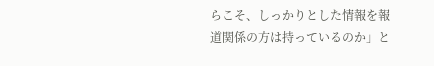らこそ、しっかりとした情報を報道関係の方は持っているのか」と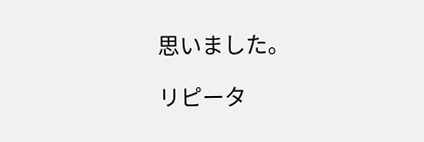思いました。

リピータ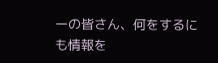ーの皆さん、何をするにも情報を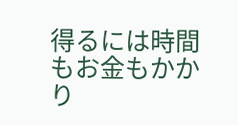得るには時間もお金もかかり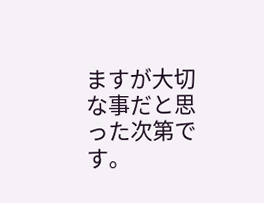ますが大切な事だと思った次第です。